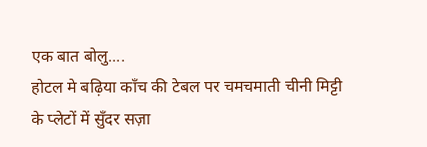एक बात बोलु....
होटल मे बढ़िया काँच की टेबल पर चमचमाती चीनी मिट्टी के प्लेटों में सुँदर सज़ा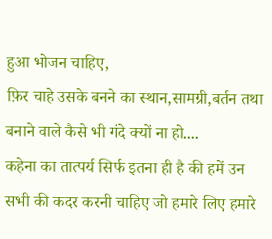हुआ भोजन चाहिए,
फ़िर चाहे उसके बनने का स्थान,सामग्री,बर्तन तथा बनाने वाले कैसे भी गंदे क्यों ना हो....
कहेना का तात्पर्य सिर्फ इतना ही है की हमें उन सभी की कदर करनी चाहिए जो हमारे लिए हमारे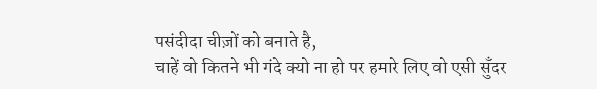पसंदीदा चीज़ों को बनाते है,
चाहें वो कितने भी गंदे क्यो ना हो पर हमारे लिए वो एसी सुँदर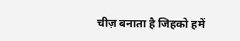चीज़ बनाता है जिहको हमें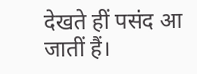देखते हीं पसंद आ जातीं हैं।